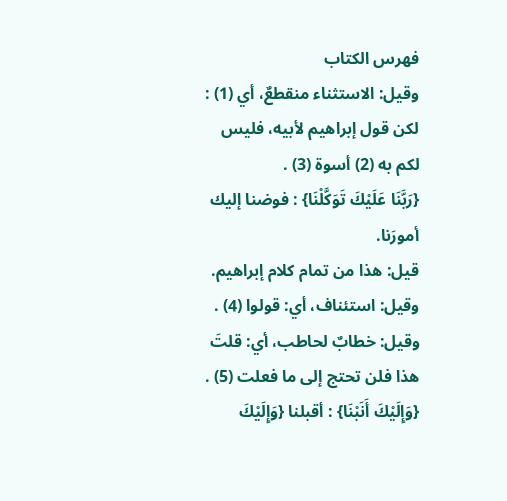فهرس الكتاب
وقيل: الاستثناء منقطعٌ، أي (1) : لكن قول إبراهيم لأبيه، فليس لكم به (2) أسوة (3) .
{رَبَّنَا عَلَيْكَ تَوَكَّلْنَا} : فوضنا إليك أمورَنا.
قيل: هذا من تمام كلام إبراهيم.
وقيل: استئناف، أي: قولوا (4) .
وقيل: خطابٌ لحاطب، أي: قلتَ هذا فلن تحتج إلى ما فعلت (5) .
{وَإِلَيْكَ أَنَبْنَا} : أقبلنا {وَإِلَيْكَ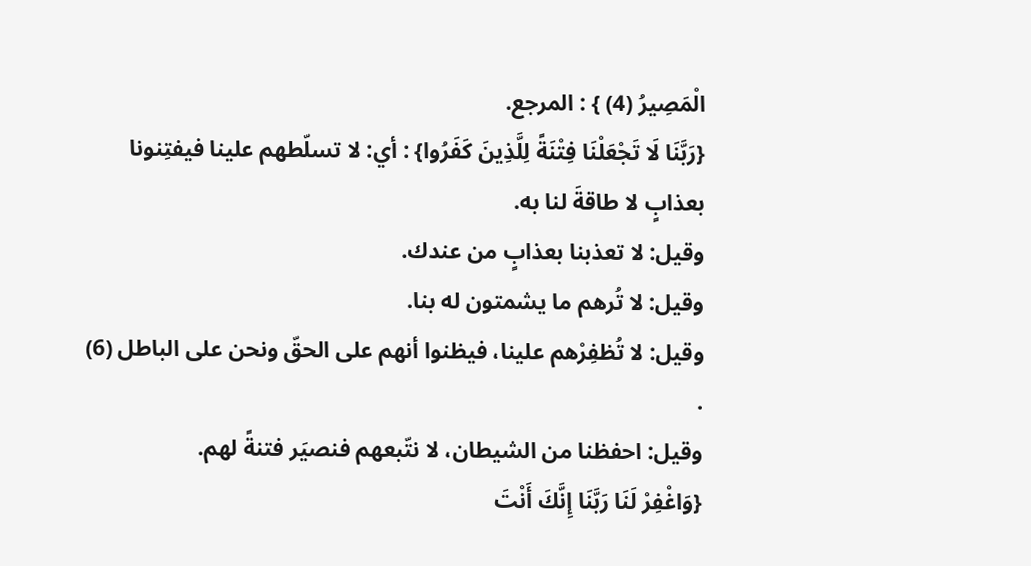الْمَصِيرُ (4) } : المرجع.
{رَبَّنَا لَا تَجْعَلْنَا فِتْنَةً لِلَّذِينَ كَفَرُوا} : أي: لا تسلّطهم علينا فيفتِنونا بعذابٍ لا طاقةَ لنا به.
وقيل: لا تعذبنا بعذابٍ من عندك.
وقيل: لا تُرهم ما يشمتون له بنا.
وقيل: لا تُظفِرْهم علينا، فيظنوا أنهم على الحقّ ونحن على الباطل (6) .
وقيل: احفظنا من الشيطان، لا نتّبعهم فنصيَر فتنةً لهم.
{وَاغْفِرْ لَنَا رَبَّنَا إِنَّكَ أَنْتَ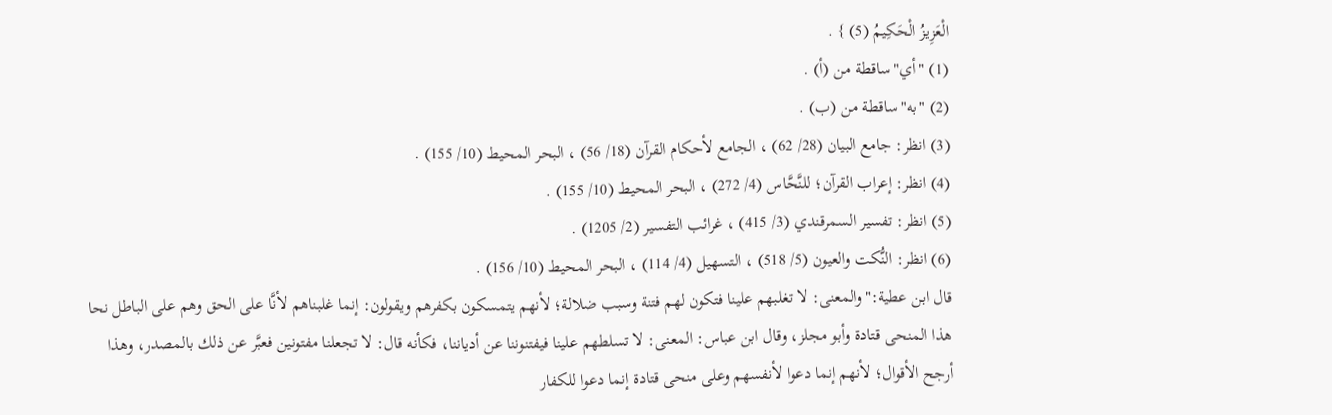الْعَزِيزُ الْحَكِيمُ (5) } .
(1) "أي"ساقطة من (أ) .
(2) "به"ساقطة من (ب) .
(3) انظر: جامع البيان (28/ 62) ، الجامع لأحكام القرآن (18/ 56) ، البحر المحيط (10/ 155) .
(4) انظر: إعراب القرآن؛ للنَّحَّاس (4/ 272) ، البحر المحيط (10/ 155) .
(5) انظر: تفسير السمرقندي (3/ 415) ، غرائب التفسير (2/ 1205) .
(6) انظر: النُّكت والعيون (5/ 518) ، التسهيل (4/ 114) ، البحر المحيط (10/ 156) .
قال ابن عطية:"والمعنى: لا تغلبهم علينا فتكون لهم فتنة وسبب ضلالة؛ لأنهم يتمسكون بكفرهم ويقولون: إنما غلبناهم لأنَّا على الحق وهم على الباطل نحا هذا المنحى قتادة وأبو مجلز، وقال ابن عباس: المعنى: لا تسلطهم علينا فيفتنوننا عن أدياننا، فكأنه قال: لا تجعلنا مفتونين فعبَّر عن ذلك بالمصدر، وهذا أرجح الأقوال؛ لأنهم إنما دعوا لأنفسهم وعلى منحى قتادة إنما دعوا للكفار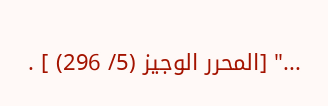..." [المحرر الوجيز (5/ 296) ] .